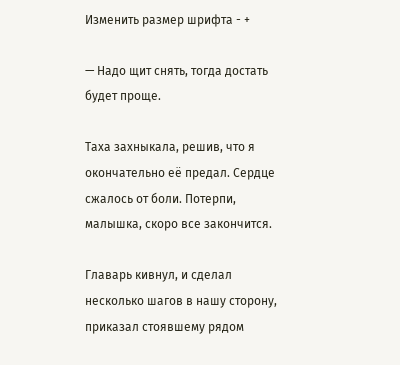Изменить размер шрифта - +

— Надо щит снять, тогда достать будет проще.

Таха захныкала, решив, что я окончательно её предал. Сердце сжалось от боли. Потерпи, малышка, скоро все закончится.

Главарь кивнул, и сделал несколько шагов в нашу сторону, приказал стоявшему рядом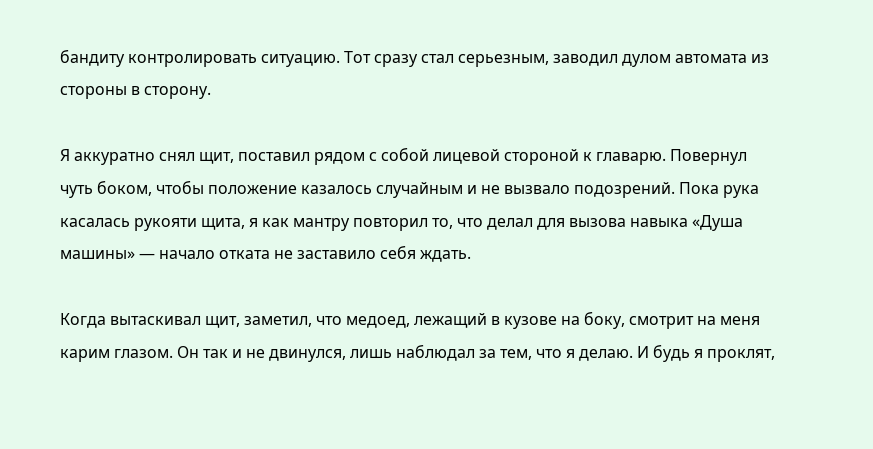бандиту контролировать ситуацию. Тот сразу стал серьезным, заводил дулом автомата из стороны в сторону.

Я аккуратно снял щит, поставил рядом с собой лицевой стороной к главарю. Повернул чуть боком, чтобы положение казалось случайным и не вызвало подозрений. Пока рука касалась рукояти щита, я как мантру повторил то, что делал для вызова навыка «Душа машины» — начало отката не заставило себя ждать.

Когда вытаскивал щит, заметил, что медоед, лежащий в кузове на боку, смотрит на меня карим глазом. Он так и не двинулся, лишь наблюдал за тем, что я делаю. И будь я проклят,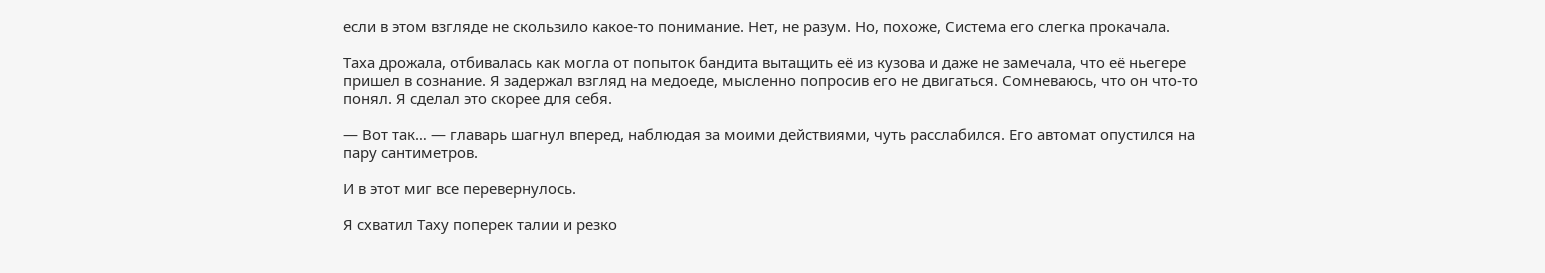если в этом взгляде не скользило какое-то понимание. Нет, не разум. Но, похоже, Система его слегка прокачала.

Таха дрожала, отбивалась как могла от попыток бандита вытащить её из кузова и даже не замечала, что её ньегере пришел в сознание. Я задержал взгляд на медоеде, мысленно попросив его не двигаться. Сомневаюсь, что он что-то понял. Я сделал это скорее для себя.

— Вот так… — главарь шагнул вперед, наблюдая за моими действиями, чуть расслабился. Его автомат опустился на пару сантиметров.

И в этот миг все перевернулось.

Я схватил Таху поперек талии и резко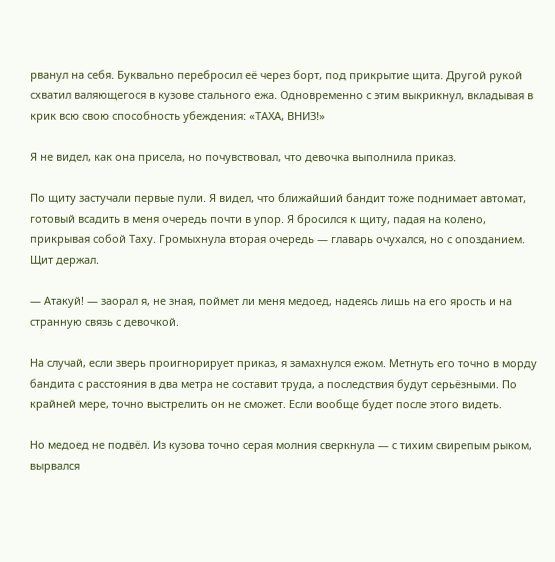рванул на себя. Буквально перебросил её через борт, под прикрытие щита. Другой рукой схватил валяющегося в кузове стального ежа. Одновременно с этим выкрикнул, вкладывая в крик всю свою способность убеждения: «ТАХА, ВНИЗ!»

Я не видел, как она присела, но почувствовал, что девочка выполнила приказ.

По щиту застучали первые пули. Я видел, что ближайший бандит тоже поднимает автомат, готовый всадить в меня очередь почти в упор. Я бросился к щиту, падая на колено, прикрывая собой Таху. Громыхнула вторая очередь — главарь очухался, но с опозданием. Щит держал.

— Атакуй! — заорал я, не зная, поймет ли меня медоед, надеясь лишь на его ярость и на странную связь с девочкой.

На случай, если зверь проигнорирует приказ, я замахнулся ежом. Метнуть его точно в морду бандита с расстояния в два метра не составит труда, а последствия будут серьёзными. По крайней мере, точно выстрелить он не сможет. Если вообще будет после этого видеть.

Но медоед не подвёл. Из кузова точно серая молния сверкнула — с тихим свирепым рыком, вырвался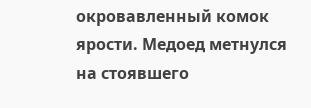окровавленный комок ярости. Медоед метнулся на стоявшего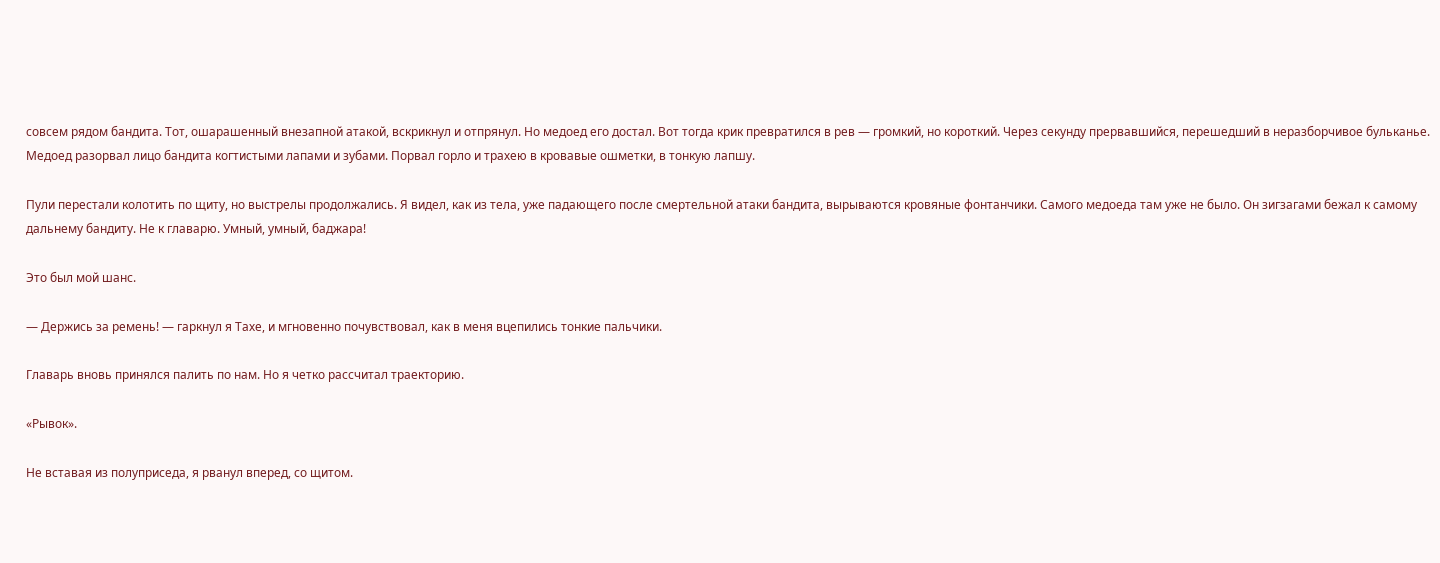совсем рядом бандита. Тот, ошарашенный внезапной атакой, вскрикнул и отпрянул. Но медоед его достал. Вот тогда крик превратился в рев — громкий, но короткий. Через секунду прервавшийся, перешедший в неразборчивое бульканье. Медоед разорвал лицо бандита когтистыми лапами и зубами. Порвал горло и трахею в кровавые ошметки, в тонкую лапшу.

Пули перестали колотить по щиту, но выстрелы продолжались. Я видел, как из тела, уже падающего после смертельной атаки бандита, вырываются кровяные фонтанчики. Самого медоеда там уже не было. Он зигзагами бежал к самому дальнему бандиту. Не к главарю. Умный, умный, баджара!

Это был мой шанс.

— Держись за ремень! — гаркнул я Тахе, и мгновенно почувствовал, как в меня вцепились тонкие пальчики.

Главарь вновь принялся палить по нам. Но я четко рассчитал траекторию.

«Рывок».

Не вставая из полуприседа, я рванул вперед, со щитом.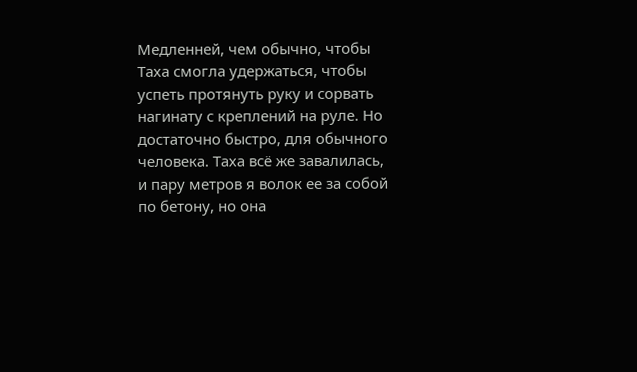Медленней, чем обычно, чтобы Таха смогла удержаться, чтобы успеть протянуть руку и сорвать нагинату с креплений на руле. Но достаточно быстро, для обычного человека. Таха всё же завалилась, и пару метров я волок ее за собой по бетону, но она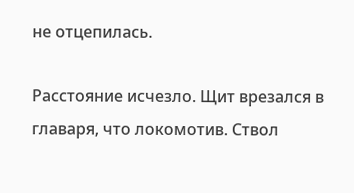не отцепилась.

Расстояние исчезло. Щит врезался в главаря, что локомотив. Ствол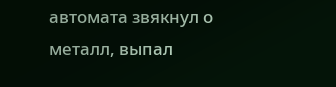автомата звякнул о металл, выпал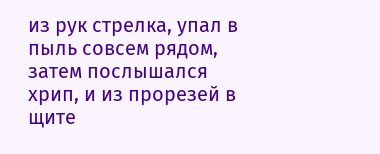из рук стрелка, упал в пыль совсем рядом, затем послышался хрип, и из прорезей в щите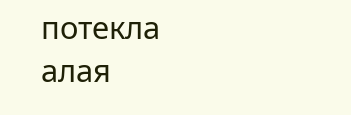потекла алая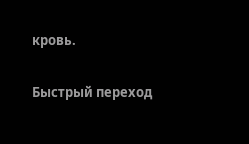кровь.

Быстрый переход